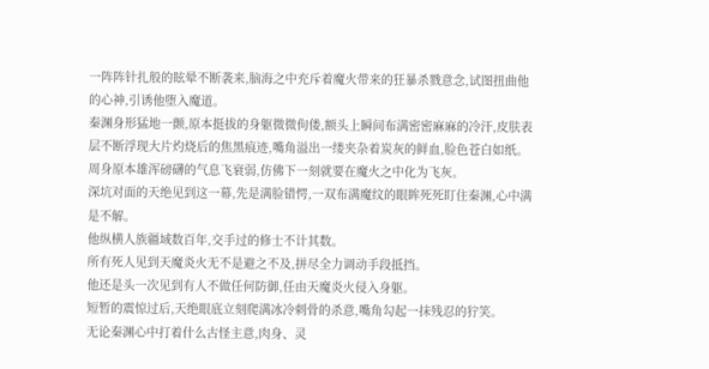一阵阵针扎般的眩晕不断袭来,脑海之中充斥着魔火带来的狂暴杀戮意念,试图扭曲他的心神,引诱他堕入魔道。
秦渊身形猛地一颤,原本挺拔的身躯微微佝偻,额头上瞬间布满密密麻麻的冷汗,皮肤表层不断浮现大片灼烧后的焦黑痕迹,嘴角溢出一缕夹杂着炭灰的鲜血,脸色苍白如纸。
周身原本雄浑磅礴的气息飞衰弱,仿佛下一刻就要在魔火之中化为飞灰。
深坑对面的天绝见到这一幕,先是满脸错愕,一双布满魔纹的眼眸死死盯住秦渊,心中满是不解。
他纵横人族疆域数百年,交手过的修士不计其数。
所有死人见到天魔炎火无不是避之不及,拼尽全力调动手段抵挡。
他还是头一次见到有人不做任何防御,任由天魔炎火侵入身躯。
短暂的震惊过后,天绝眼底立刻爬满冰冷刺骨的杀意,嘴角勾起一抹残忍的狞笑。
无论秦渊心中打着什么古怪主意,肉身、灵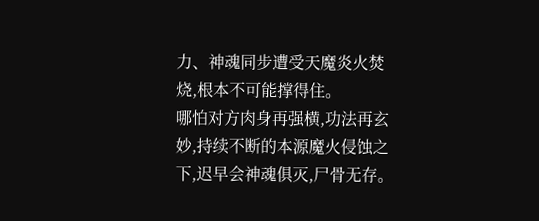力、神魂同步遭受天魔炎火焚烧,根本不可能撑得住。
哪怕对方肉身再强横,功法再玄妙,持续不断的本源魔火侵蚀之下,迟早会神魂俱灭,尸骨无存。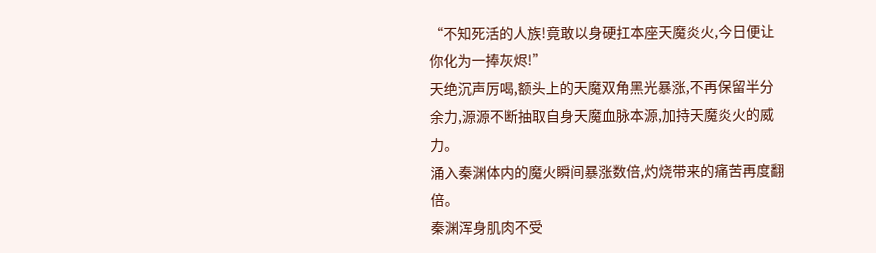“不知死活的人族!竟敢以身硬扛本座天魔炎火,今日便让你化为一捧灰烬!”
天绝沉声厉喝,额头上的天魔双角黑光暴涨,不再保留半分余力,源源不断抽取自身天魔血脉本源,加持天魔炎火的威力。
涌入秦渊体内的魔火瞬间暴涨数倍,灼烧带来的痛苦再度翻倍。
秦渊浑身肌肉不受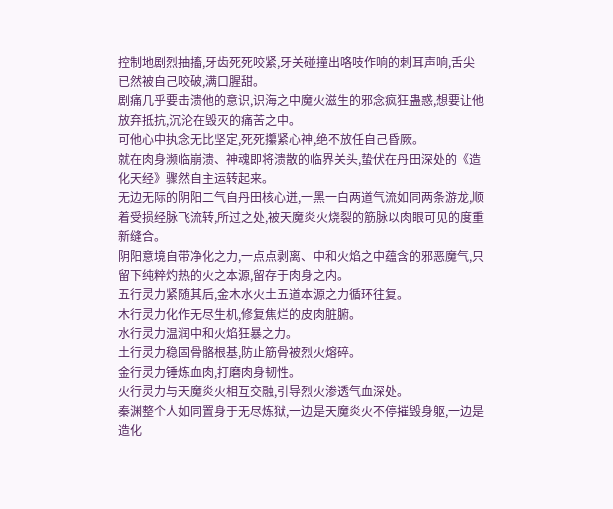控制地剧烈抽搐,牙齿死死咬紧,牙关碰撞出咯吱作响的刺耳声响,舌尖已然被自己咬破,满口腥甜。
剧痛几乎要击溃他的意识,识海之中魔火滋生的邪念疯狂蛊惑,想要让他放弃抵抗,沉沦在毁灭的痛苦之中。
可他心中执念无比坚定,死死攥紧心神,绝不放任自己昏厥。
就在肉身濒临崩溃、神魂即将溃散的临界关头,蛰伏在丹田深处的《造化天经》骤然自主运转起来。
无边无际的阴阳二气自丹田核心迸,一黑一白两道气流如同两条游龙,顺着受损经脉飞流转,所过之处,被天魔炎火烧裂的筋脉以肉眼可见的度重新缝合。
阴阳意境自带净化之力,一点点剥离、中和火焰之中蕴含的邪恶魔气,只留下纯粹灼热的火之本源,留存于肉身之内。
五行灵力紧随其后,金木水火土五道本源之力循环往复。
木行灵力化作无尽生机,修复焦烂的皮肉脏腑。
水行灵力温润中和火焰狂暴之力。
土行灵力稳固骨骼根基,防止筋骨被烈火熔碎。
金行灵力锤炼血肉,打磨肉身韧性。
火行灵力与天魔炎火相互交融,引导烈火渗透气血深处。
秦渊整个人如同置身于无尽炼狱,一边是天魔炎火不停摧毁身躯,一边是造化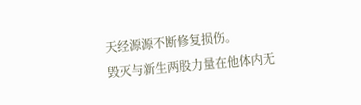天经源源不断修复损伤。
毁灭与新生两股力量在他体内无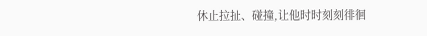休止拉扯、碰撞,让他时时刻刻徘徊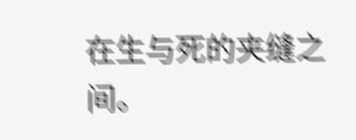在生与死的夹缝之间。